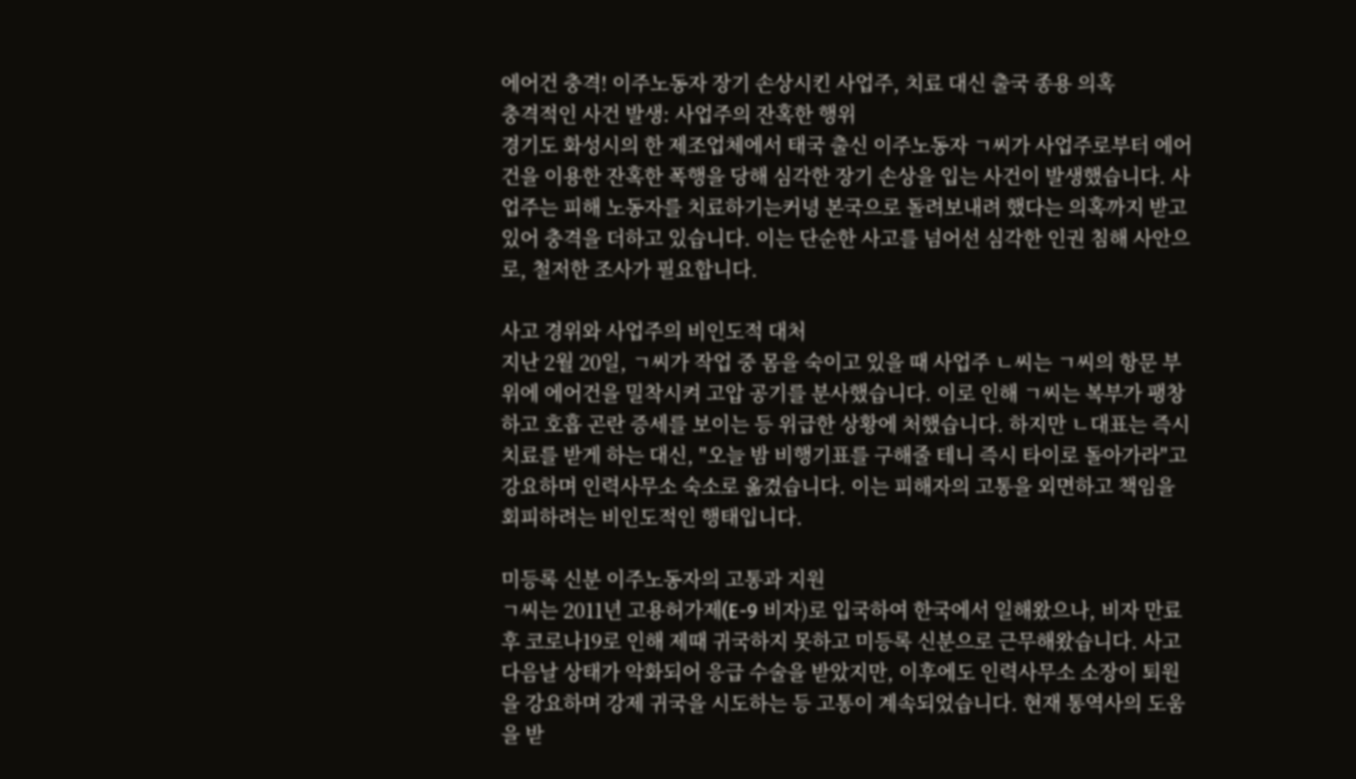에어건 충격! 이주노동자 장기 손상시킨 사업주, 치료 대신 출국 종용 의혹
충격적인 사건 발생: 사업주의 잔혹한 행위
경기도 화성시의 한 제조업체에서 태국 출신 이주노동자 ㄱ씨가 사업주로부터 에어건을 이용한 잔혹한 폭행을 당해 심각한 장기 손상을 입는 사건이 발생했습니다. 사업주는 피해 노동자를 치료하기는커녕 본국으로 돌려보내려 했다는 의혹까지 받고 있어 충격을 더하고 있습니다. 이는 단순한 사고를 넘어선 심각한 인권 침해 사안으로, 철저한 조사가 필요합니다.

사고 경위와 사업주의 비인도적 대처
지난 2월 20일, ㄱ씨가 작업 중 몸을 숙이고 있을 때 사업주 ㄴ씨는 ㄱ씨의 항문 부위에 에어건을 밀착시켜 고압 공기를 분사했습니다. 이로 인해 ㄱ씨는 복부가 팽창하고 호흡 곤란 증세를 보이는 등 위급한 상황에 처했습니다. 하지만 ㄴ대표는 즉시 치료를 받게 하는 대신, "오늘 밤 비행기표를 구해줄 테니 즉시 타이로 돌아가라"고 강요하며 인력사무소 숙소로 옮겼습니다. 이는 피해자의 고통을 외면하고 책임을 회피하려는 비인도적인 행태입니다.

미등록 신분 이주노동자의 고통과 지원
ㄱ씨는 2011년 고용허가제(E-9 비자)로 입국하여 한국에서 일해왔으나, 비자 만료 후 코로나19로 인해 제때 귀국하지 못하고 미등록 신분으로 근무해왔습니다. 사고 다음날 상태가 악화되어 응급 수술을 받았지만, 이후에도 인력사무소 소장이 퇴원을 강요하며 강제 귀국을 시도하는 등 고통이 계속되었습니다. 현재 통역사의 도움을 받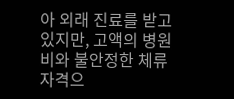아 외래 진료를 받고 있지만, 고액의 병원비와 불안정한 체류 자격으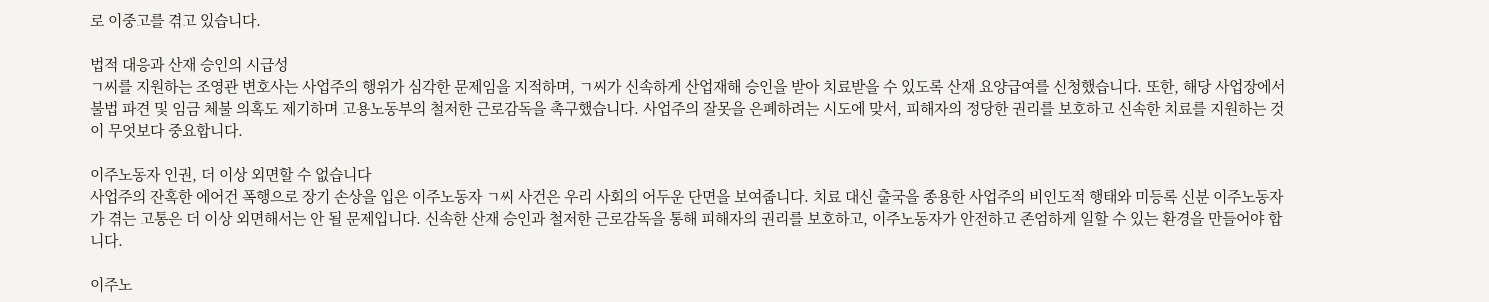로 이중고를 겪고 있습니다.

법적 대응과 산재 승인의 시급성
ㄱ씨를 지원하는 조영관 변호사는 사업주의 행위가 심각한 문제임을 지적하며, ㄱ씨가 신속하게 산업재해 승인을 받아 치료받을 수 있도록 산재 요양급여를 신청했습니다. 또한, 해당 사업장에서 불법 파견 및 임금 체불 의혹도 제기하며 고용노동부의 철저한 근로감독을 촉구했습니다. 사업주의 잘못을 은폐하려는 시도에 맞서, 피해자의 정당한 권리를 보호하고 신속한 치료를 지원하는 것이 무엇보다 중요합니다.

이주노동자 인권, 더 이상 외면할 수 없습니다
사업주의 잔혹한 에어건 폭행으로 장기 손상을 입은 이주노동자 ㄱ씨 사건은 우리 사회의 어두운 단면을 보여줍니다. 치료 대신 출국을 종용한 사업주의 비인도적 행태와 미등록 신분 이주노동자가 겪는 고통은 더 이상 외면해서는 안 될 문제입니다. 신속한 산재 승인과 철저한 근로감독을 통해 피해자의 권리를 보호하고, 이주노동자가 안전하고 존엄하게 일할 수 있는 환경을 만들어야 합니다.

이주노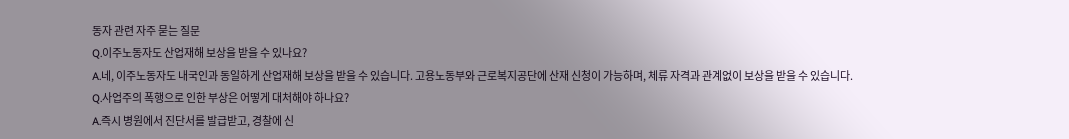동자 관련 자주 묻는 질문
Q.이주노동자도 산업재해 보상을 받을 수 있나요?
A.네, 이주노동자도 내국인과 동일하게 산업재해 보상을 받을 수 있습니다. 고용노동부와 근로복지공단에 산재 신청이 가능하며, 체류 자격과 관계없이 보상을 받을 수 있습니다.
Q.사업주의 폭행으로 인한 부상은 어떻게 대처해야 하나요?
A.즉시 병원에서 진단서를 발급받고, 경찰에 신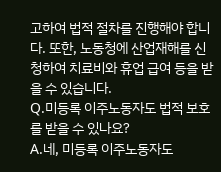고하여 법적 절차를 진행해야 합니다. 또한, 노동청에 산업재해를 신청하여 치료비와 휴업 급여 등을 받을 수 있습니다.
Q.미등록 이주노동자도 법적 보호를 받을 수 있나요?
A.네, 미등록 이주노동자도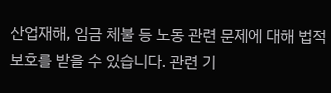산업재해, 임금 체불 등 노동 관련 문제에 대해 법적 보호를 받을 수 있습니다. 관련 기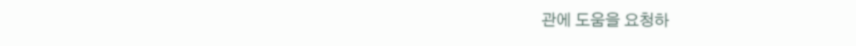관에 도움을 요청하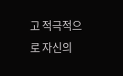고 적극적으로 자신의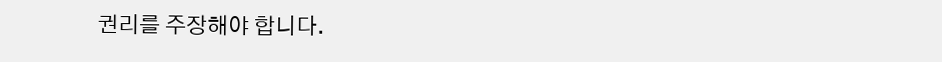권리를 주장해야 합니다.